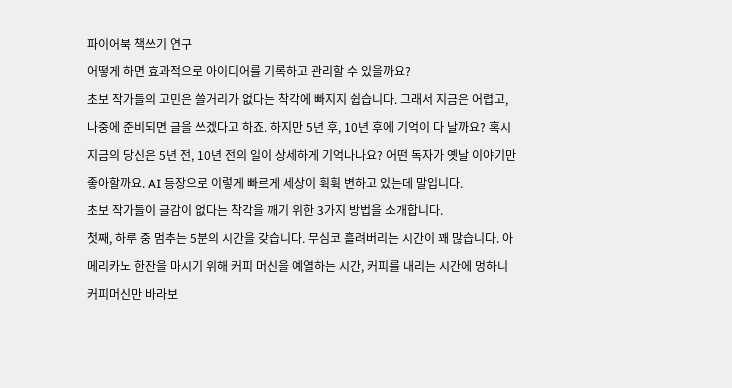파이어북 책쓰기 연구
어떻게 하면 효과적으로 아이디어를 기록하고 관리할 수 있을까요?
초보 작가들의 고민은 쓸거리가 없다는 착각에 빠지지 쉽습니다. 그래서 지금은 어렵고, 나중에 준비되면 글을 쓰겠다고 하죠. 하지만 5년 후, 10년 후에 기억이 다 날까요? 혹시 지금의 당신은 5년 전, 10년 전의 일이 상세하게 기억나나요? 어떤 독자가 옛날 이야기만 좋아할까요. AI 등장으로 이렇게 빠르게 세상이 휙휙 변하고 있는데 말입니다.
초보 작가들이 글감이 없다는 착각을 깨기 위한 3가지 방법을 소개합니다.
첫째, 하루 중 멈추는 5분의 시간을 갖습니다. 무심코 흘려버리는 시간이 꽤 많습니다. 아메리카노 한잔을 마시기 위해 커피 머신을 예열하는 시간, 커피를 내리는 시간에 멍하니 커피머신만 바라보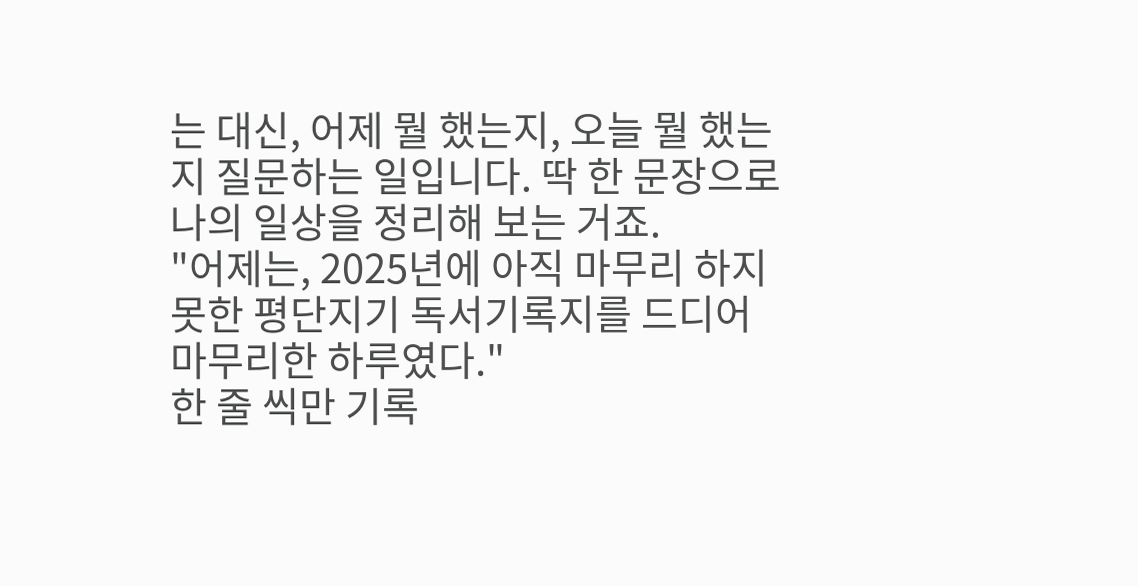는 대신, 어제 뭘 했는지, 오늘 뭘 했는지 질문하는 일입니다. 딱 한 문장으로 나의 일상을 정리해 보는 거죠.
"어제는, 2025년에 아직 마무리 하지 못한 평단지기 독서기록지를 드디어 마무리한 하루였다."
한 줄 씩만 기록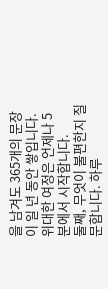을 남겨도 365개의 문장이 일 년 동안 쌓입니다. 위대한 여정은 언제나 5분에서 시작합니다.
둘째, 무엇이 불편한지 질문합니다. 하루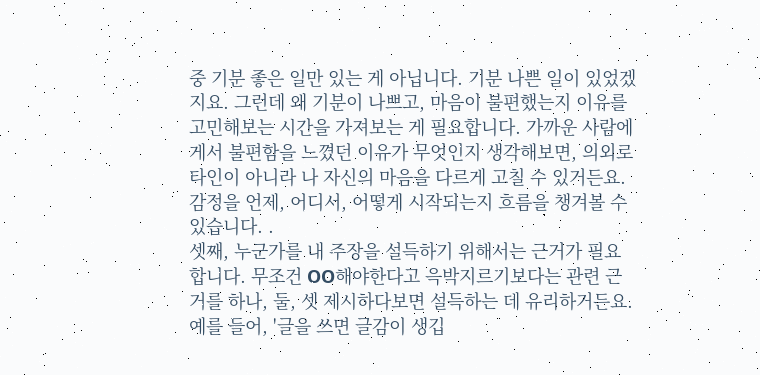중 기분 좋은 일만 있는 게 아닙니다. 기분 나쁜 일이 있었겠지요. 그런데 왜 기분이 나쁘고, 마음이 불편했는지 이유를 고민해보는 시간을 가져보는 게 필요합니다. 가까운 사람에게서 불편함을 느꼈던 이유가 무엇인지 생각해보면, 의외로 타인이 아니라 나 자신의 마음을 다르게 고칠 수 있거든요. 감정을 언제, 어디서, 어떻게 시작되는지 흐름을 챙겨볼 수 있습니다. .
셋째, 누군가를 내 주장을 설득하기 위해서는 근거가 필요합니다. 무조건 OO해야한다고 윽박지르기보다는 관련 근거를 하나, 둘, 셋 제시하다보면 설득하는 데 유리하거든요. 예를 들어, '글을 쓰면 글감이 생깁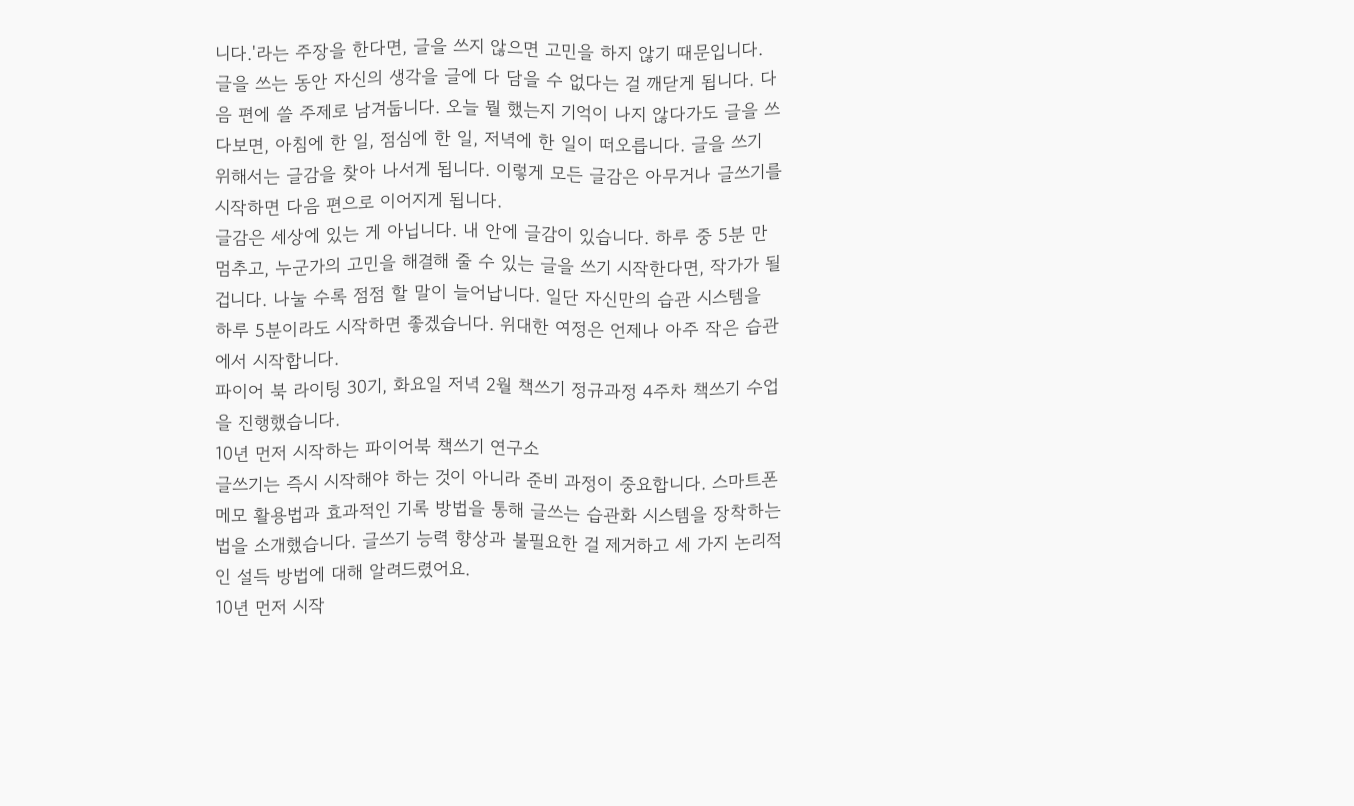니다.'라는 주장을 한다면, 글을 쓰지 않으면 고민을 하지 않기 때문입니다. 글을 쓰는 동안 자신의 생각을 글에 다 담을 수 없다는 걸 깨닫게 됩니다. 다음 편에 쓸 주제로 남겨둡니다. 오늘 뭘 했는지 기억이 나지 않다가도 글을 쓰다보면, 아침에 한 일, 점심에 한 일, 저녁에 한 일이 떠오릅니다. 글을 쓰기 위해서는 글감을 찾아 나서게 됩니다. 이렇게 모든 글감은 아무거나 글쓰기를 시작하면 다음 편으로 이어지게 됩니다.
글감은 세상에 있는 게 아닙니다. 내 안에 글감이 있습니다. 하루 중 5분 만 멈추고, 누군가의 고민을 해결해 줄 수 있는 글을 쓰기 시작한다면, 작가가 될 겁니다. 나눌 수록 점점 할 말이 늘어납니다. 일단 자신만의 습관 시스템을 하루 5분이라도 시작하면 좋겠습니다. 위대한 여정은 언제나 아주 작은 습관에서 시작합니다.
파이어 북 라이팅 30기, 화요일 저녁 2월 책쓰기 정규과정 4주차 책쓰기 수업을 진행했습니다.
10년 먼저 시작하는 파이어북 책쓰기 연구소
글쓰기는 즉시 시작해야 하는 것이 아니라 준비 과정이 중요합니다. 스마트폰 메모 활용법과 효과적인 기록 방법을 통해 글쓰는 습관화 시스템을 장착하는 법을 소개했습니다. 글쓰기 능력 향상과 불필요한 걸 제거하고 세 가지 논리적인 설득 방법에 대해 알려드렸어요.
10년 먼저 시작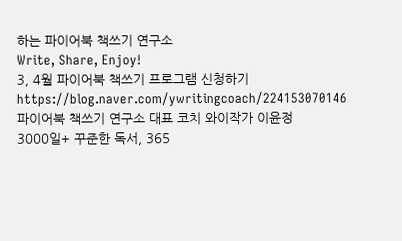하는 파이어북 책쓰기 연구소
Write, Share, Enjoy!
3, 4월 파이어북 책쓰기 프로그램 신청하기
https://blog.naver.com/ywritingcoach/224153070146
파이어북 책쓰기 연구소 대표 코치 와이작가 이윤정
3000일+ 꾸준한 독서, 365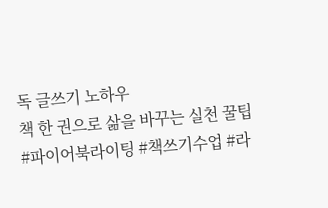독 글쓰기 노하우
책 한 권으로 삶을 바꾸는 실천 꿀팁
#파이어북라이팅 #책쓰기수업 #라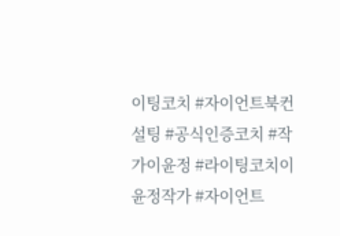이팅코치 #자이언트북컨설팅 #공식인증코치 #작가이윤정 #라이팅코치이윤정작가 #자이언트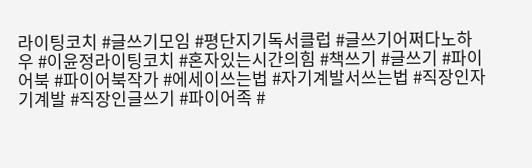라이팅코치 #글쓰기모임 #평단지기독서클럽 #글쓰기어쩌다노하우 #이윤정라이팅코치 #혼자있는시간의힘 #책쓰기 #글쓰기 #파이어북 #파이어북작가 #에세이쓰는법 #자기계발서쓰는법 #직장인자기계발 #직장인글쓰기 #파이어족 #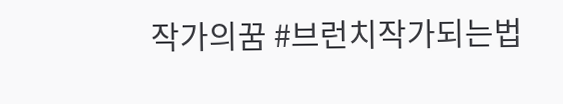작가의꿈 #브런치작가되는법